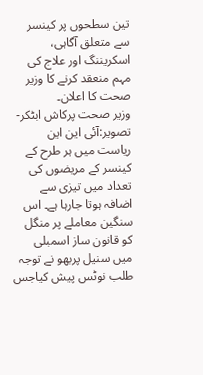تین سطحوں پر کینسر سے متعلق آگاہی، اسکریننگ اور علاج کی مہم منعقد کرنے کا وزیر صحت کا اعلان۔
وزیر صحت پرکاش ابٹکر- تصویر:آئی این این
ریاست میں ہر طرح کے کینسر کے مریضوں کی تعداد میں تیزی سے اضافہ ہوتا جارہا ہے۔ اس سنگین معاملے پر منگل کو قانون ساز اسمبلی میں سنیل پربھو نے توجہ طلب نوٹس پیش کیاجس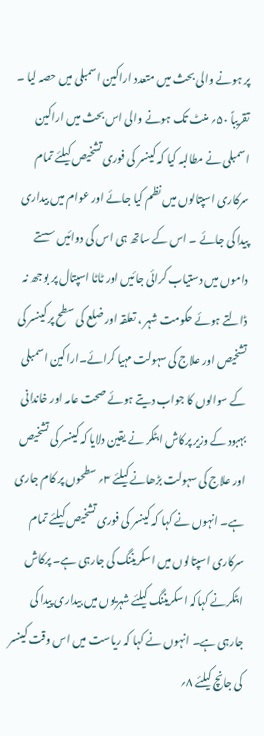پر ہونے والی بحث میں متعدد اراکین اسمبلی میں حصہ لیا ۔ تقریباً ۵۰؍ منٹ تک ہونے والی اس بحث میں اراکین اسمبلی نے مطالبہ کیا کہ کینسر کی فوری تشخیص کیلئے تمام سرکاری اسپتالوں میں نظم کیا جائے اور عوام میں بیداری پیدا کی جائے ۔ اس کے ساتھ ہی اس کی دوائیں سستے داموں میں دستیاب کرائی جائیں اور ٹاٹا اسپتال پر بوجھ نہ ڈالتے ہوئے حکومت شہر ، تعلقہ اور ضلع کی سطح پر کینسر کی تشخیص اور علاج کی سہولت مہیا کرائے۔اراکین اسمبلی کے سوالوں کا جواب دیتے ہوئے صحت عامہ اور خاندانی بہبود کے وزیر پرکاش ابٹکر نے یقین دلایا کہ کینسر کی تشخیص اور علاج کی سہولت بڑھانے کیلئے ۳؍ سطحوں پر کام جاری ہے۔ انہوں نے کہا کہ کینسر کی فوری تشخیص کیلئے تمام سرکاری اسپتالوں میں اسکریننگ کی جارہی ہے۔ پرکاش ابٹکرنے کہاکہ اسکریننگ کیلئے شہریوں میں بیداری پیدا کی جارہی ہے۔ انہوں نے کہا کہ ریاست میں اس وقت کینسر کی جانچ کیلئے ۸؍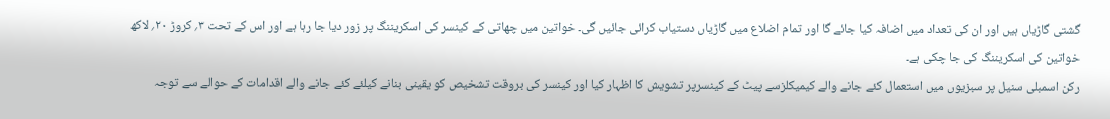گشتی گاڑیاں ہیں اور ان کی تعداد میں اضافہ کیا جائے گا اور تمام اضلاع میں گاڑیاں دستیاب کرائی جائیں گی۔ خواتین میں چھاتی کے کینسر کی اسکریننگ پر زور دیا جا رہا ہے اور اس کے تحت ۳؍ کروڑ ۲۰؍ لاکھ خواتین کی اسکریننگ کی جا چکی ہے۔
رکن اسمبلی سنیل پر سبزیوں میں استعمال کئے جانے والے کیمیکلزسے پیٹ کے کینسرپر تشویش کا اظہار کیا اور کینسر کی بروقت تشخیص کو یقینی بنانے کیلئے کئے جانے والے اقدامات کے حوالے سے توجہ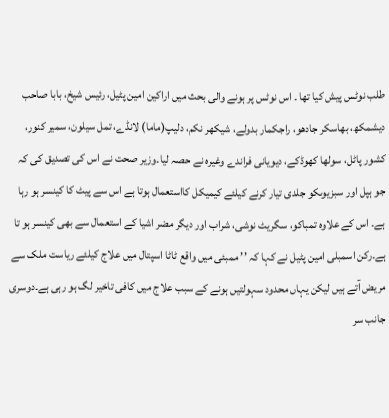طلب نوٹس پیش کیا تھا ۔ اس نوٹس پر ہونے والی بحث میں اراکین امین پٹیل، رئیس شیخ، بابا صاحب دیشمکھ، بھاسکر جادھو، راجکمار بدولے، شیکھر نکم، دلیپ(ماما) لانڈے، تمل سیلون، سمیر کنور، کشور پاٹل، سولھا کھوڈکے، دیویانی فراندے وغیرہ نے حصہ لیا۔وزیر صحت نے اس کی تصدیق کی کہ جو ہپل اور سبزیوںکو جلدی تیار کرنے کیلئے کیمیکل کااستعمال ہوتا ہے اس سے پیٹ کا کینسر ہو رہا ہے۔ اس کے علاوہ تمباکو، سگریٹ نوشی، شراب اور دیگر مضر اشیا کے استعمال سے بھی کینسر ہو تا ہے۔رکن اسمبلی امین پٹیل نے کہا کہ ’’ ممبئی میں واقع ٹاٹا اسپتال میں علاج کیلئے ریاست ملک سے مریض آتے ہیں لیکن یہاں محدود سہولتیں ہونے کے سبب علاج میں کافی تاخیر لگ ہو رہی ہے۔دوسری جانب سر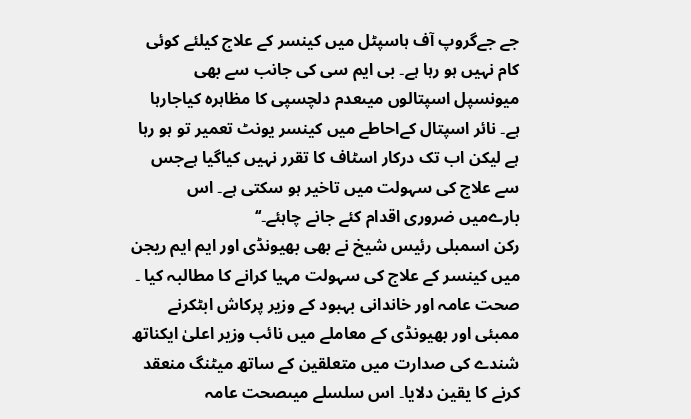جے جےگروپ آف ہاسپٹل میں کینسر کے علاج کیلئے کوئی کام نہیں ہو رہا ہے۔ بی ایم سی کی جانب سے بھی میونسپل اسپتالوں میںعدم دلچسپی کا مظاہرہ کیاجارہا ہے۔ نائر اسپتال کےاحاطے میں کینسر یونٹ تعمیر تو ہو رہا ہے لیکن اب تک درکار اسٹاف کا تقرر نہیں کیاگیا ہےجس سے علاج کی سہولت میں تاخیر ہو سکتی ہے۔ اس بارےمیں ضروری اقدام کئے جانے چاہئے۔‘‘
رکن اسمبلی رئیس شیخ نے بھی بھیونڈی اور ایم ایم ریجن میں کینسر کے علاج کی سہولت مہیا کرانے کا مطالبہ کیا ۔ صحت عامہ اور خاندانی بہبود کے وزیر پرکاش ابٹکرنے ممبئی اور بھیونڈی کے معاملے میں نائب وزیر اعلیٰ ایکناتھ شندے کی صدارت میں متعلقین کے ساتھ میٹنگ منعقد کرنے کا یقین دلایا۔ اس سلسلے میںصحت عامہ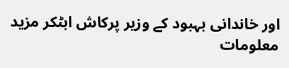اور خاندانی بہبود کے وزیر پرکاش ابٹکر مزید معلومات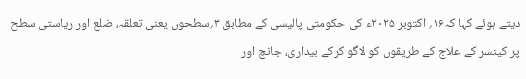دیتے ہوئے کہا کہ۱۶؍ اکتوبر ۲۰۲۵ء کی حکومتی پالیسی کے مطابق ۳؍سطحوں یعنی تعلقہ، ضلع اور ریاستی سطح پر کینسر کے علاج کے طریقوں کو لاگو کرکے بیداری، جانچ اور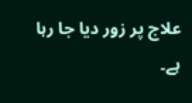علاج پر زور دیا جا رہا ہے۔